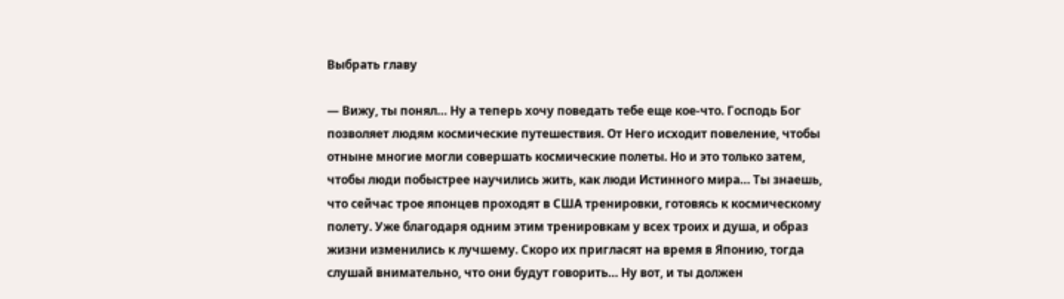Выбрать главу

— Вижу, ты понял… Ну а теперь хочу поведать тебе еще кое-что. Господь Бог позволяет людям космические путешествия. От Него исходит повеление, чтобы отныне многие могли совершать космические полеты. Но и это только затем, чтобы люди побыстрее научились жить, как люди Истинного мира… Ты знаешь, что сейчас трое японцев проходят в США тренировки, готовясь к космическому полету. Уже благодаря одним этим тренировкам у всех троих и душа, и образ жизни изменились к лучшему. Скоро их пригласят на время в Японию, тогда слушай внимательно, что они будут говорить… Ну вот, и ты должен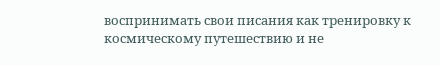воспринимать свои писания как тренировку к космическому путешествию и не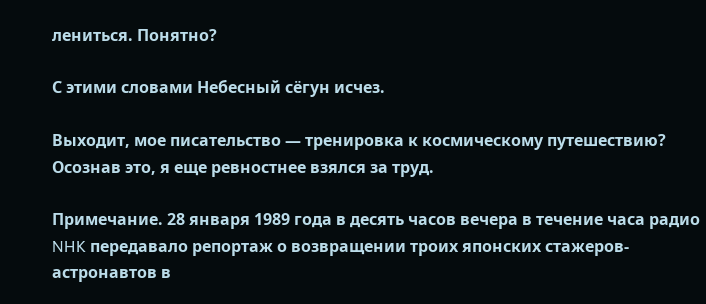лениться. Понятно?

С этими словами Небесный сёгун исчез.

Выходит, мое писательство — тренировка к космическому путешествию? Осознав это, я еще ревностнее взялся за труд.

Примечание. 28 января 1989 года в десять часов вечера в течение часа радио NHK передавало репортаж о возвращении троих японских стажеров-астронавтов в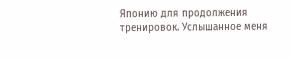Японию для продолжения тренировок. Услышанное меня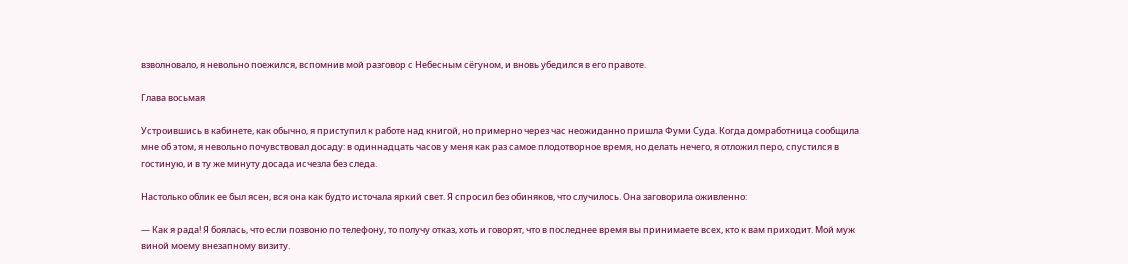взволновало, я невольно поежился, вспомнив мой разговор с Небесным сёгуном, и вновь убедился в его правоте.

Глава восьмая

Устроившись в кабинете, как обычно, я приступил к работе над книгой, но примерно через час неожиданно пришла Фуми Суда. Когда домработница сообщила мне об этом, я невольно почувствовал досаду: в одиннадцать часов у меня как раз самое плодотворное время, но делать нечего, я отложил перо, спустился в гостиную, и в ту же минуту досада исчезла без следа.

Настолько облик ее был ясен, вся она как будто источала яркий свет. Я спросил без обиняков, что случилось. Она заговорила оживленно:

— Как я рада! Я боялась, что если позвоню по телефону, то получу отказ, хоть и говорят, что в последнее время вы принимаете всех, кто к вам приходит. Мой муж виной моему внезапному визиту.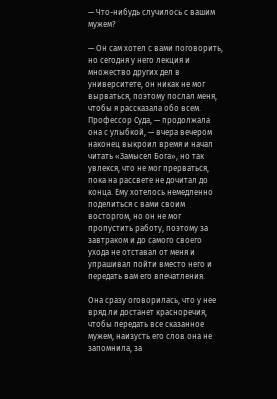— Что-нибудь случилось с вашим мужем?

— Он сам хотел с вами поговорить, но сегодня у него лекция и множество других дел в университете, он никак не мог вырваться, поэтому послал меня, чтобы я рассказала обо всем. Профессор Суда, — продолжала она с улыбкой, — вчера вечером наконец выкроил время и начал читать «Замысел Бога», но так увлекся, что не мог прерваться, пока на рассвете не дочитал до конца. Ему хотелось немедленно поделиться с вами своим восторгом, но он не мог пропустить работу, поэтому за завтраком и до самого своего ухода не отставал от меня и упрашивал пойти вместо него и передать вам его впечатления.

Она сразу оговорилась, что у нее вряд ли достанет красноречия, чтобы передать все сказанное мужем, наизусть его слов она не запомнила, за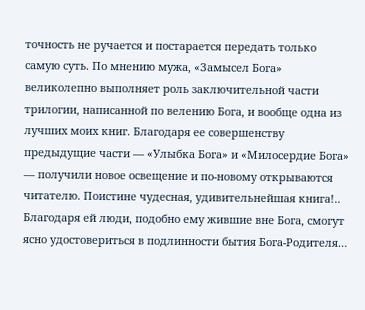точность не ручается и постарается передать только самую суть. По мнению мужа, «Замысел Бога» великолепно выполняет роль заключительной части трилогии, написанной по велению Бога, и вообще одна из лучших моих книг. Благодаря ее совершенству предыдущие части — «Улыбка Бога» и «Милосердие Бога» — получили новое освещение и по-новому открываются читателю. Поистине чудесная, удивительнейшая книга!.. Благодаря ей люди, подобно ему жившие вне Бога, смогут ясно удостовериться в подлинности бытия Бога-Родителя…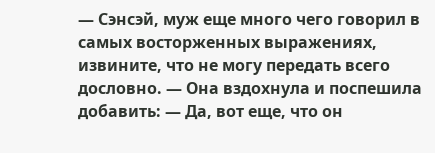— Сэнсэй, муж еще много чего говорил в самых восторженных выражениях, извините, что не могу передать всего дословно. — Она вздохнула и поспешила добавить: — Да, вот еще, что он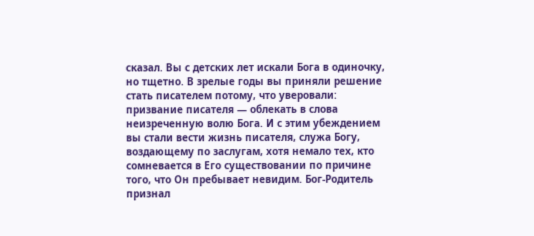сказал. Вы с детских лет искали Бога в одиночку, но тщетно. В зрелые годы вы приняли решение стать писателем потому, что уверовали: призвание писателя — облекать в слова неизреченную волю Бога. И с этим убеждением вы стали вести жизнь писателя, служа Богу, воздающему по заслугам, хотя немало тех, кто сомневается в Его существовании по причине того, что Он пребывает невидим. Бог-Родитель признал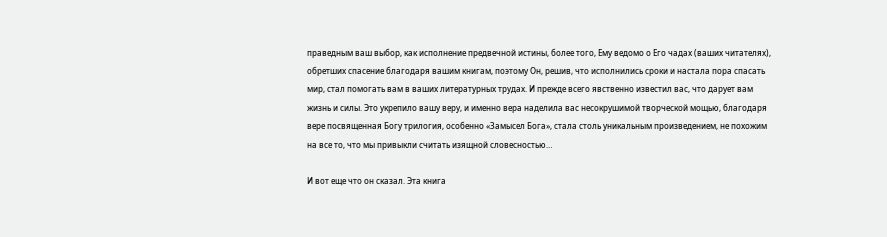праведным ваш выбор, как исполнение предвечной истины, более того, Ему ведомо о Его чадах (ваших читателях), обретших спасение благодаря вашим книгам, поэтому Он, решив, что исполнились сроки и настала пора спасать мир, стал помогать вам в ваших литературных трудах. И прежде всего явственно известил вас, что дарует вам жизнь и силы. Это укрепило вашу веру, и именно вера наделила вас несокрушимой творческой мощью, благодаря вере посвященная Богу трилогия, особенно «Замысел Бога», стала столь уникальным произведением, не похожим на все то, что мы привыкли считать изящной словесностью…

И вот еще что он сказал. Эта книга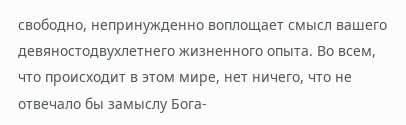свободно, непринужденно воплощает смысл вашего девяностодвухлетнего жизненного опыта. Во всем, что происходит в этом мире, нет ничего, что не отвечало бы замыслу Бога-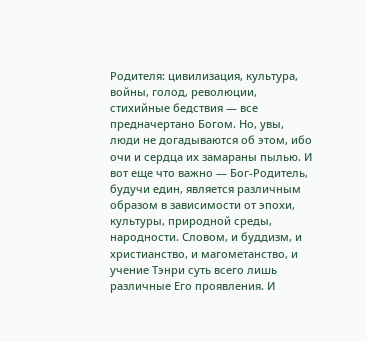Родителя: цивилизация, культура, войны, голод, революции, стихийные бедствия — все предначертано Богом. Но, увы, люди не догадываются об этом, ибо очи и сердца их замараны пылью. И вот еще что важно — Бог-Родитель, будучи един, является различным образом в зависимости от эпохи, культуры, природной среды, народности. Словом, и буддизм, и христианство, и магометанство, и учение Тэнри суть всего лишь различные Его проявления. И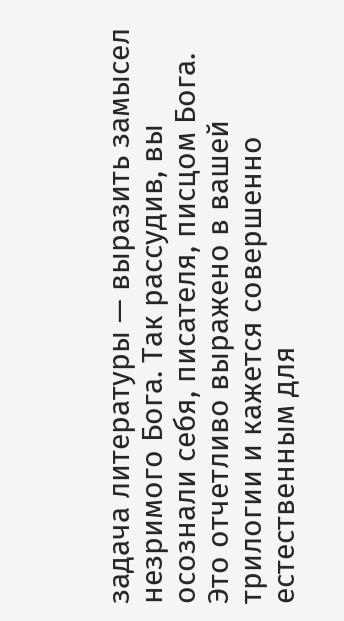задача литературы — выразить замысел незримого Бога. Так рассудив, вы осознали себя, писателя, писцом Бога. Это отчетливо выражено в вашей трилогии и кажется совершенно естественным для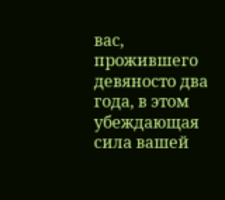вас, прожившего девяносто два года, в этом убеждающая сила вашей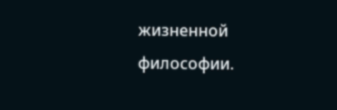жизненной философии.